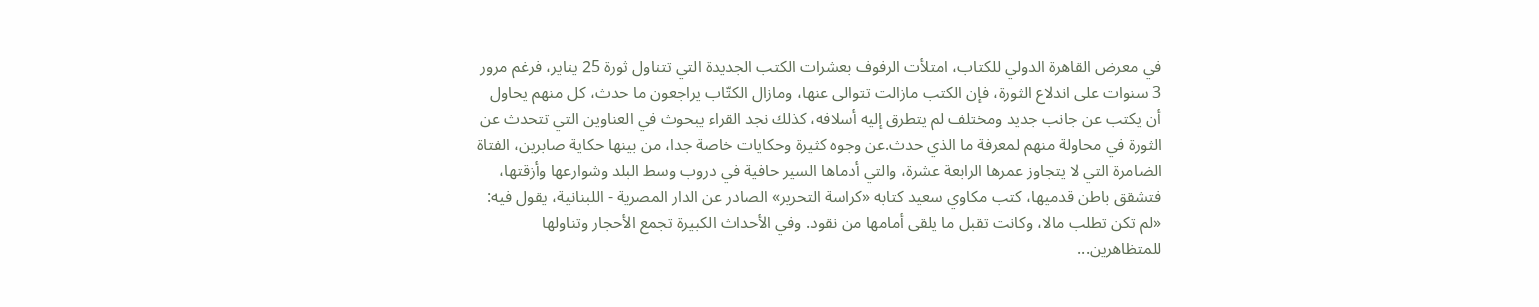في معرض القاهرة الدولي للكتاب، امتلأت الرفوف بعشرات الكتب الجديدة التي تتناول ثورة 25 يناير، فرغم مرور 3 سنوات على اندلاع الثورة، فإن الكتب مازالت تتوالى عنها، ومازال الكتّاب يراجعون ما حدث، كل منهم يحاول أن يكتب عن جانب جديد ومختلف لم يتطرق إليه أسلافه، كذلك نجد القراء يبحوث في العناوين التي تتحدث عن الثورة في محاولة منهم لمعرفة ما الذي حدث.عن وجوه كثيرة وحكايات خاصة جدا، من بينها حكاية صابرين، الفتاة الضامرة التي لا يتجاوز عمرها الرابعة عشرة، والتي أدماها السير حافية في دروب وسط البلد وشوارعها وأزقتها، فتشقق باطن قدميها، كتب مكاوي سعيد كتابه «كراسة التحرير» الصادر عن الدار المصرية - اللبنانية، يقول فيه: «لم تكن تطلب مالا، وكانت تقبل ما يلقى أمامها من نقود. وفي الأحداث الكبيرة تجمع الأحجار وتناولها للمتظاهرين...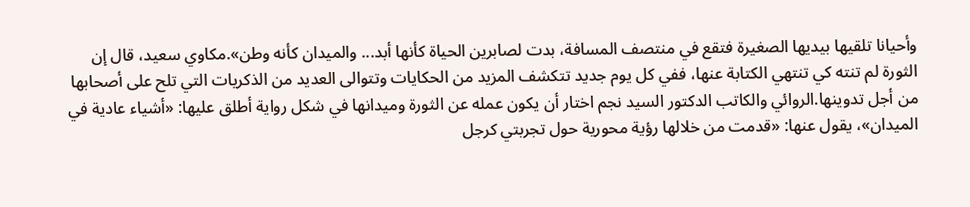وأحيانا تلقيها بيديها الصغيرة فتقع في منتصف المسافة، بدت لصابرين الحياة كأنها أبد... والميدان كأنه وطن».مكاوي سعيد، قال إن الثورة لم تنته كي تنتهي الكتابة عنها، ففي كل يوم جديد تتكشف المزيد من الحكايات وتتوالى العديد من الذكريات التي تلح على أصحابها من أجل تدوينها.الروائي والكاتب الدكتور السيد نجم اختار أن يكون عمله عن الثورة وميدانها في شكل رواية أطلق عليها: «أشياء عادية في الميدان»، يقول عنها: «قدمت من خلالها رؤية محورية حول تجربتي كرجل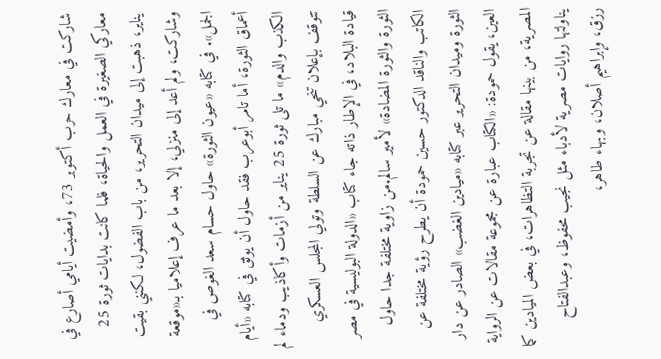شاركت في معارك حرب أكتوبر 73، وأمضيت أيامي أصارع في معاركي الصغيرة في العمل والحياة، فلما كانت بدايات ثورة 25 يناير، ذهبت إلى ميدان التحرير، من باب الفضول، لكنني بقيت وشاركت، ولم أعد إلى منزلي، إلا بعد ما عرف إعلاميا بـ«موقعة الجمل». في كتابه «عيون الثورة» حاول حسام سعد الغوص في أعماق الثورة، أما تامر أبوعرب فقد حاول أن يوثق في كتابه «أيام الكذب والدم» ما تلى ثورة 25 يناير من أزمات وأكاذيب ودماء لم تتوقف بإعلان تنحي مبارك عن السلطة وتولي المجلس العسكري قيادة البلاد، في الإطار ذاته جاء كتاب «الدولة البوليسية في مصر الثورة والثورة المضادة» لأمير سالم.من زاوية مختلفة جدا حاول الكاتب والناقد الدكتور حسين حمودة أن يطرح رؤية مختلفة عن الثورة وميدان التحرير عبر كتابه «ميادين الغضب» الصادر عن دار العين، يقول حمودة: «الكتاب عبارة عن مجموعة مقالات عن الرواية المصرية، من بينها مقالة عن تجربة التظاهرات، في بعض الميادين كما يناولتها روايات مصرية لأدباء مثل نجيب محفوظ، وعبدالفتاح رزق، وإبراهيم أصلان، وبهاء طاهر،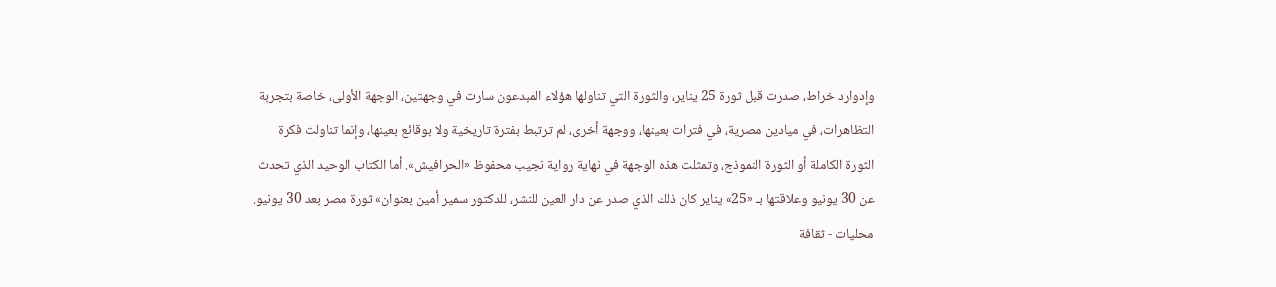وإدوارد خراط، صدرت قبل ثورة 25 يناير، والثورة التي تناولها هؤلاء المبدعون سارت في وجهتين، الوجهة الأولى، خاصة بتجربة التظاهرات، في ميادين مصرية، في فترات بعينها، ووجهة أخرى، لم ترتبط بفترة تاريخية ولا بوقائع بعينها، وإنما تناولت فكرة الثورة الكاملة أو الثورة النموذج، وتمثلت هذه الوجهة في نهاية رواية نجيب محفوظ «الحرافيش». أما الكتاب الوحيد الذي تحدث عن 30 يونيو وعلاقتها بـ «25» يناير كان ذلك الذي صدر عن دار العين للنشر، للدكتور سمير أمين بعنوان» ثورة مصر بعد 30 يونيو.
محليات - ثقافة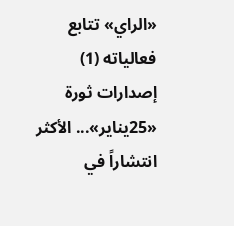«الراي» تتابع فعالياته (1)
إصدارات ثورة «25يناير»... الأكثر انتشاراً في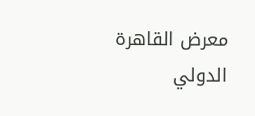معرض القاهرة الدولي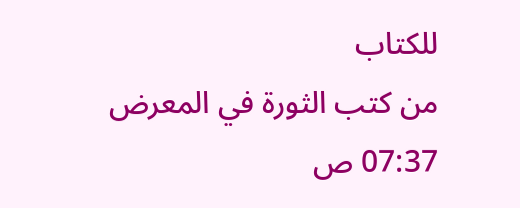للكتاب
من كتب الثورة في المعرض
07:37 ص